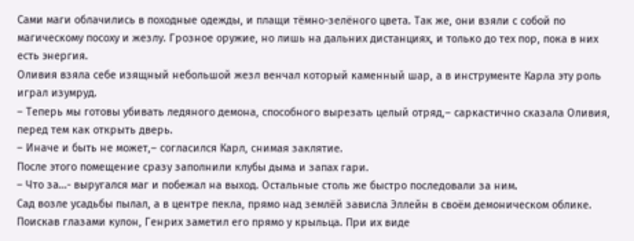Сами маги облачились в походные одежды, и плащи тёмно-зелёного цвета. Так же, они взяли с собой по магическому посоху и жезлу. Грозное оружие, но лишь на дальних дистанциях, и только до тех пор, пока в них есть энергия.
Оливия взяла себе изящный небольшой жезл венчал который каменный шар, а в инструменте Карла эту роль играл изумруд.
– Теперь мы готовы убивать ледяного демона, способного вырезать целый отряд,– саркастично сказала Оливия, перед тем как открыть дверь.
– Иначе и быть не может,– согласился Карл, снимая заклятие.
После этого помещение сразу заполнили клубы дыма и запах гари.
– Что за…- выругался маг и побежал на выход. Остальные столь же быстро последовали за ним.
Сад возле усадьбы пылал, а в центре пекла, прямо над землёй зависла Эллейн в своём демоническом облике. Поискав глазами кулон, Генрих заметил его прямо у крыльца. При их виде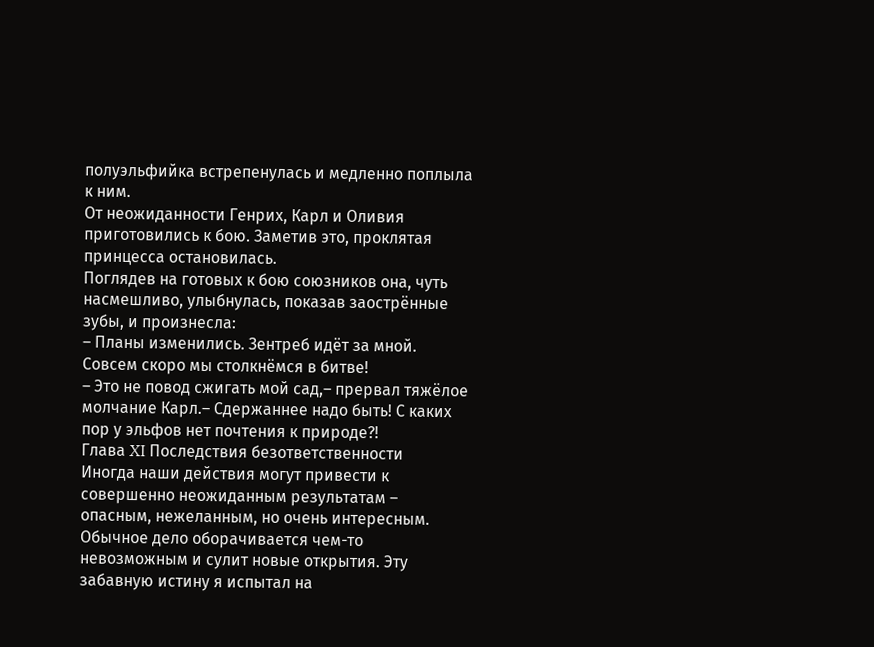полуэльфийка встрепенулась и медленно поплыла к ним.
От неожиданности Генрих, Карл и Оливия приготовились к бою. Заметив это, проклятая принцесса остановилась.
Поглядев на готовых к бою союзников она, чуть насмешливо, улыбнулась, показав заострённые зубы, и произнесла:
– Планы изменились. Зентреб идёт за мной. Совсем скоро мы столкнёмся в битве!
– Это не повод сжигать мой сад,– прервал тяжёлое молчание Карл.– Сдержаннее надо быть! С каких пор у эльфов нет почтения к природе?!
Глава XI Последствия безответственности
Иногда наши действия могут привести к совершенно неожиданным результатам – опасным, нежеланным, но очень интересным. Обычное дело оборачивается чем-то невозможным и сулит новые открытия. Эту забавную истину я испытал на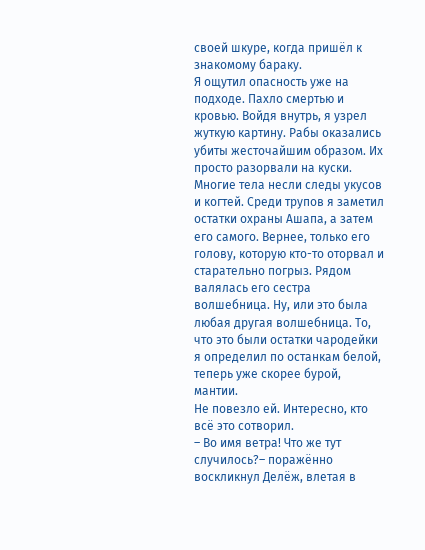своей шкуре, когда пришёл к знакомому бараку.
Я ощутил опасность уже на подходе. Пахло смертью и кровью. Войдя внутрь, я узрел жуткую картину. Рабы оказались убиты жесточайшим образом. Их просто разорвали на куски. Многие тела несли следы укусов и когтей. Среди трупов я заметил остатки охраны Ашапа, а затем его самого. Вернее, только его голову, которую кто-то оторвал и старательно погрыз. Рядом валялась его сестра волшебница. Ну, или это была любая другая волшебница. То, что это были остатки чародейки я определил по останкам белой, теперь уже скорее бурой, мантии.
Не повезло ей. Интересно, кто всё это сотворил.
– Во имя ветра! Что же тут случилось?– поражённо воскликнул Делёж, влетая в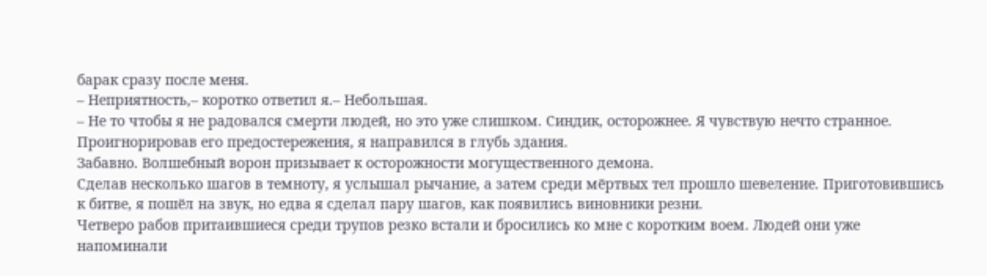барак сразу после меня.
– Неприятность,– коротко ответил я.– Небольшая.
– Не то чтобы я не радовался смерти людей, но это уже слишком. Синдик, осторожнее. Я чувствую нечто странное.
Проигнорировав его предостережения, я направился в глубь здания.
Забавно. Волшебный ворон призывает к осторожности могущественного демона.
Сделав несколько шагов в темноту, я услышал рычание, а затем среди мёртвых тел прошло шевеление. Приготовившись к битве, я пошёл на звук, но едва я сделал пару шагов, как появились виновники резни.
Четверо рабов притаившиеся среди трупов резко встали и бросились ко мне с коротким воем. Людей они уже напоминали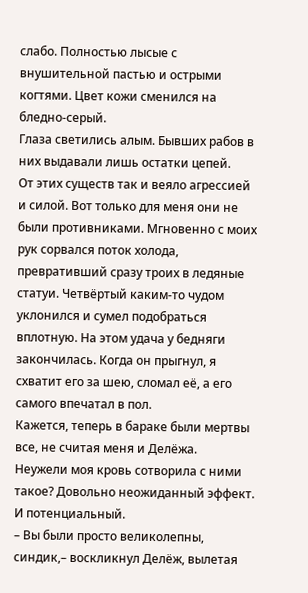слабо. Полностью лысые с внушительной пастью и острыми когтями. Цвет кожи сменился на бледно-серый.
Глаза светились алым. Бывших рабов в них выдавали лишь остатки цепей.
От этих существ так и веяло агрессией и силой. Вот только для меня они не были противниками. Мгновенно с моих рук сорвался поток холода, превративший сразу троих в ледяные статуи. Четвёртый каким-то чудом уклонился и сумел подобраться вплотную. На этом удача у бедняги закончилась. Когда он прыгнул, я схватит его за шею, сломал её, а его самого впечатал в пол.
Кажется, теперь в бараке были мертвы все, не считая меня и Делёжа.
Неужели моя кровь сотворила с ними такое? Довольно неожиданный эффект. И потенциальный.
– Вы были просто великолепны, синдик,– воскликнул Делёж, вылетая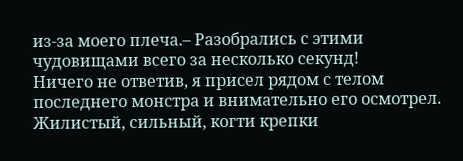из-за моего плеча.– Разобрались с этими чудовищами всего за несколько секунд!
Ничего не ответив, я присел рядом с телом последнего монстра и внимательно его осмотрел. Жилистый, сильный, когти крепки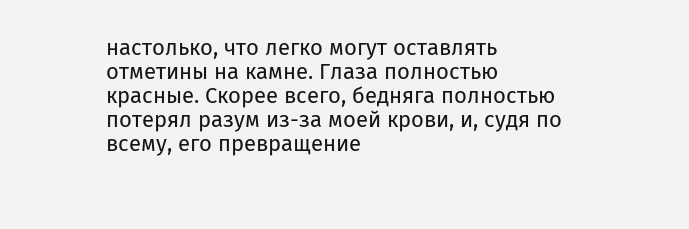настолько, что легко могут оставлять отметины на камне. Глаза полностью красные. Скорее всего, бедняга полностью потерял разум из-за моей крови, и, судя по всему, его превращение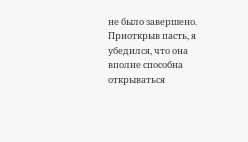не было завершено. Приоткрыв пасть, я убедился, что она вполне способна открываться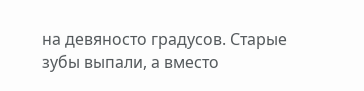на девяносто градусов. Старые зубы выпали, а вместо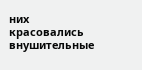них красовались внушительные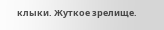клыки. Жуткое зрелище.